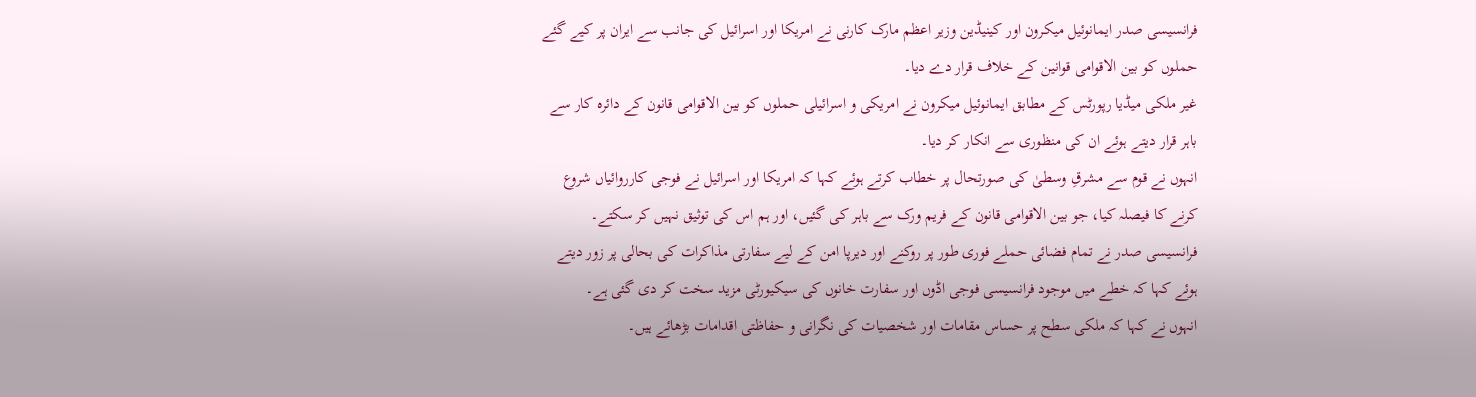فرانسیسی صدر ایمانوئیل میکرون اور کینیڈین وزیر اعظم مارک کارنی نے امریکا اور اسرائیل کی جانب سے ایران پر کیے گئے حملوں کو بین الاقوامی قوانین کے خلاف قرار دے دیا۔
غیر ملکی میڈیا رپورٹس کے مطابق ایمانوئیل میکرون نے امریکی و اسرائیلی حملوں کو بین الاقوامی قانون کے دائرہ کار سے باہر قرار دیتے ہوئے ان کی منظوری سے انکار کر دیا۔
انہوں نے قوم سے مشرقِ وسطیٰ کی صورتحال پر خطاب کرتے ہوئے کہا کہ امریکا اور اسرائیل نے فوجی کارروائیاں شروع کرنے کا فیصلہ کیا، جو بین الاقوامی قانون کے فریم ورک سے باہر کی گئیں، اور ہم اس کی توثیق نہیں کر سکتے۔
فرانسیسی صدر نے تمام فضائی حملے فوری طور پر روکنے اور دیرپا امن کے لیے سفارتی مذاکرات کی بحالی پر زور دیتے ہوئے کہا کہ خطے میں موجود فرانسیسی فوجی اڈوں اور سفارت خانوں کی سیکیورٹی مزید سخت کر دی گئی ہے۔
انہوں نے کہا کہ ملکی سطح پر حساس مقامات اور شخصیات کی نگرانی و حفاظتی اقدامات بڑھائے ہیں۔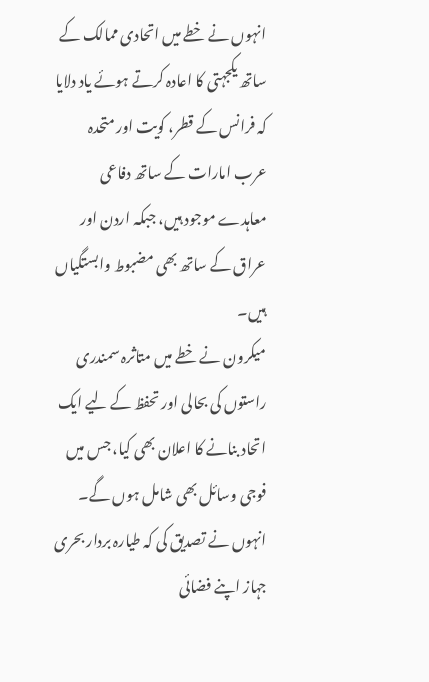انہوں نے خطے میں اتحادی ممالک کے ساتھ یکجہتی کا اعادہ کرتے ہوئے یاد دلایا کہ فرانس کے قطر، کویت اور متحدہ عرب امارات کے ساتھ دفاعی معاہدے موجود ہیں، جبکہ اردن اور عراق کے ساتھ بھی مضبوط وابستگیاں ہیں۔
میکرون نے خطے میں متاثرہ سمندری راستوں کی بحالی اور تحفظ کے لیے ایک اتحاد بنانے کا اعلان بھی کیا، جس میں فوجی وسائل بھی شامل ہوں گے۔
انہوں نے تصدیق کی کہ طیارہ بردار بحری جہاز اپنے فضائی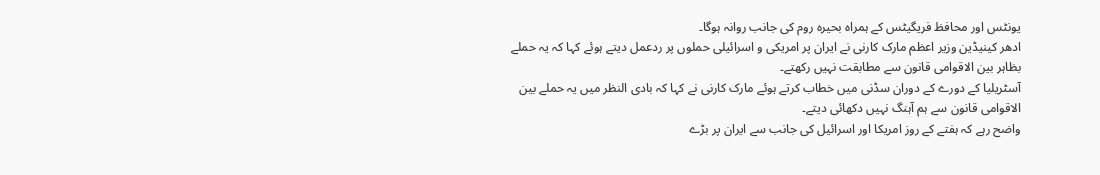یونٹس اور محافظ فریگیٹس کے ہمراہ بحیرہ روم کی جانب روانہ ہوگا۔
ادھر کینیڈین وزیر اعظم مارک کارنی نے ایران پر امریکی و اسرائیلی حملوں پر ردعمل دیتے ہوئے کہا کہ یہ حملے بظاہر بین الاقوامی قانون سے مطابقت نہیں رکھتے۔
آسٹریلیا کے دورے کے دوران سڈنی میں خطاب کرتے ہوئے مارک کارنی نے کہا کہ بادی النظر میں یہ حملے بین الاقوامی قانون سے ہم آہنگ نہیں دکھائی دیتے۔
واضح رہے کہ ہفتے کے روز امریکا اور اسرائیل کی جانب سے ایران پر بڑے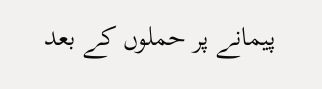پیمانے پر حملوں کے بعد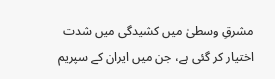مشرقِ وسطیٰ میں کشیدگی میں شدت اختیار کر گئی ہے، جن میں ایران کے سپریم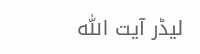لیڈر آیت اللّٰہ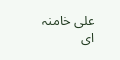علی خامنہ ای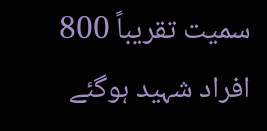سمیت تقریباً 800 افراد شہید ہوگئے